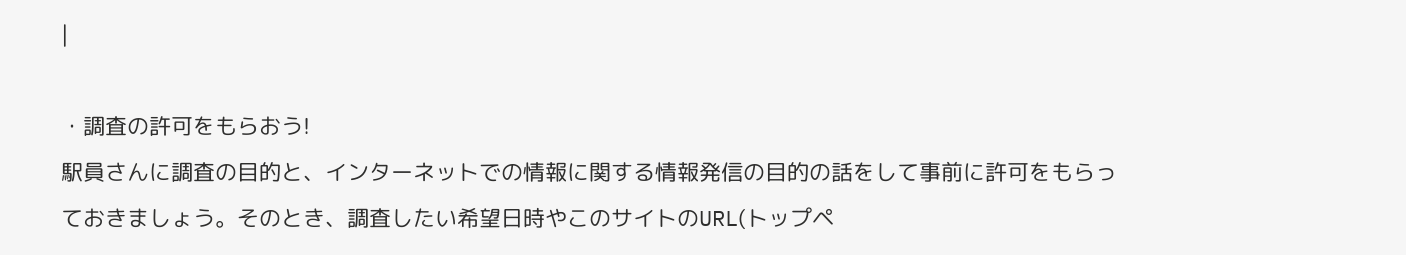|

・調査の許可をもらおう!
駅員さんに調査の目的と、インターネットでの情報に関する情報発信の目的の話をして事前に許可をもらっておきましょう。そのとき、調査したい希望日時やこのサイトのURL(トップペ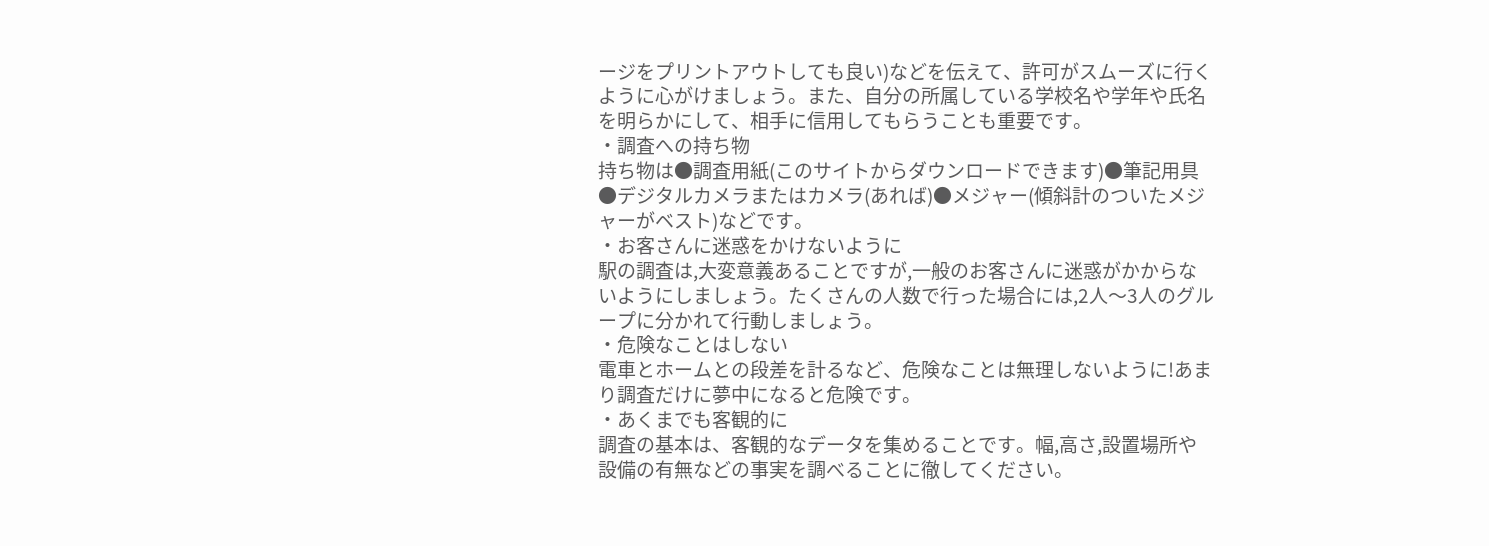ージをプリントアウトしても良い)などを伝えて、許可がスムーズに行くように心がけましょう。また、自分の所属している学校名や学年や氏名を明らかにして、相手に信用してもらうことも重要です。
・調査への持ち物
持ち物は●調査用紙(このサイトからダウンロードできます)●筆記用具●デジタルカメラまたはカメラ(あれば)●メジャー(傾斜計のついたメジャーがベスト)などです。
・お客さんに迷惑をかけないように
駅の調査は,大変意義あることですが,一般のお客さんに迷惑がかからないようにしましょう。たくさんの人数で行った場合には,2人〜3人のグループに分かれて行動しましょう。
・危険なことはしない
電車とホームとの段差を計るなど、危険なことは無理しないように!あまり調査だけに夢中になると危険です。
・あくまでも客観的に
調査の基本は、客観的なデータを集めることです。幅,高さ,設置場所や設備の有無などの事実を調べることに徹してください。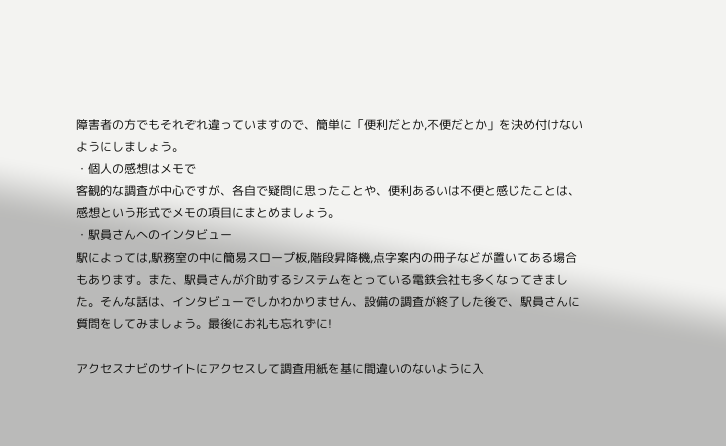障害者の方でもそれぞれ違っていますので、簡単に「便利だとか,不便だとか」を決め付けないようにしましょう。
・個人の感想はメモで
客観的な調査が中心ですが、各自で疑問に思ったことや、便利あるいは不便と感じたことは、感想という形式でメモの項目にまとめましょう。
・駅員さんへのインタビュー
駅によっては,駅務室の中に簡易スロープ板,階段昇降機,点字案内の冊子などが置いてある場合もあります。また、駅員さんが介助するシステムをとっている電鉄会社も多くなってきました。そんな話は、インタビューでしかわかりません、設備の調査が終了した後で、駅員さんに質問をしてみましょう。最後にお礼も忘れずに!

アクセスナビのサイトにアクセスして調査用紙を基に間違いのないように入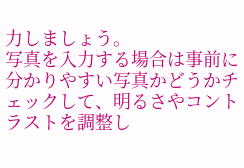力しましょう。
写真を入力する場合は事前に分かりやすい写真かどうかチェックして、明るさやコントラストを調整し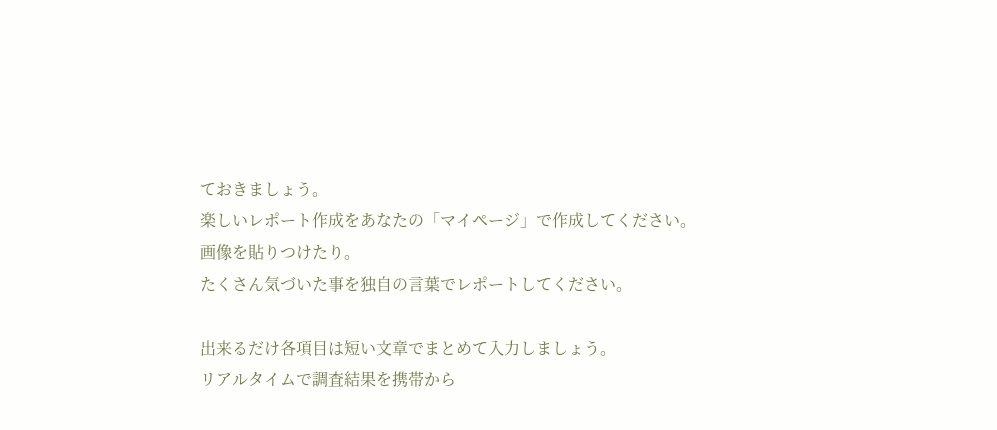ておきましょう。
楽しいレポート作成をあなたの「マイページ」で作成してください。画像を貼りつけたり。
たくさん気づいた事を独自の言葉でレポートしてください。

出来るだけ各項目は短い文章でまとめて入力しましょう。
リアルタイムで調査結果を携帯から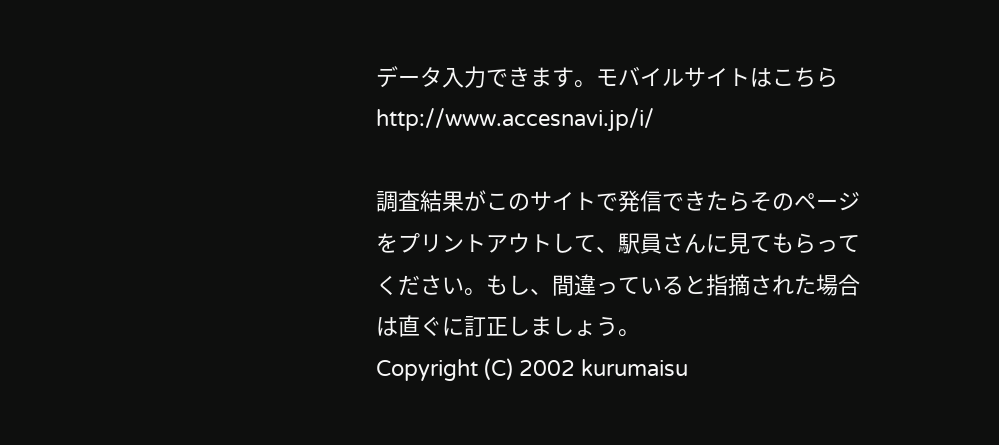データ入力できます。モバイルサイトはこちら
http://www.accesnavi.jp/i/

調査結果がこのサイトで発信できたらそのページをプリントアウトして、駅員さんに見てもらってください。もし、間違っていると指摘された場合は直ぐに訂正しましょう。
Copyright (C) 2002 kurumaisu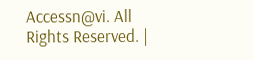Accessn@vi. All
Rights Reserved. |